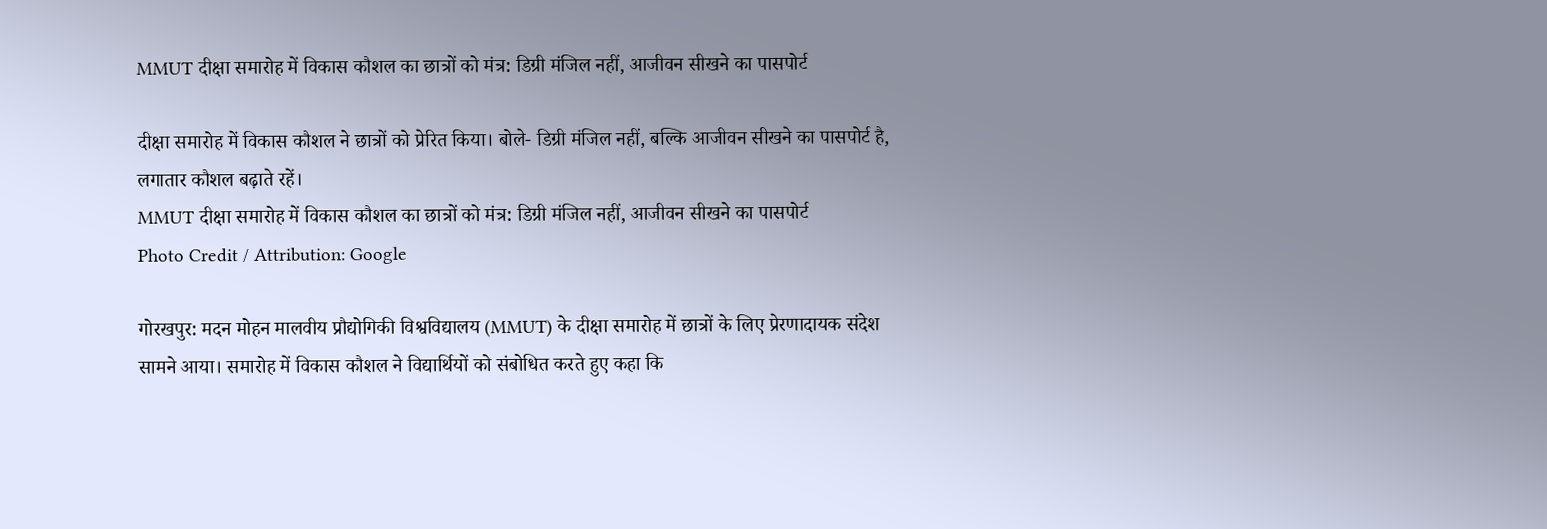MMUT दीक्षा समारोह में विकास कौशल का छात्रों को मंत्र: डिग्री मंजिल नहीं, आजीवन सीखने का पासपोर्ट

दीक्षा समारोह में विकास कौशल ने छात्रों को प्रेरित किया। बोले- डिग्री मंजिल नहीं, बल्कि आजीवन सीखने का पासपोर्ट है, लगातार कौशल बढ़ाते रहें।
MMUT दीक्षा समारोह में विकास कौशल का छात्रों को मंत्र: डिग्री मंजिल नहीं, आजीवन सीखने का पासपोर्ट
Photo Credit / Attribution: Google

गोरखपुर: मदन मोहन मालवीय प्रौद्योगिकी विश्वविद्यालय (MMUT) के दीक्षा समारोह में छात्रों के लिए प्रेरणादायक संदेश सामने आया। समारोह में विकास कौशल ने विद्यार्थियों को संबोधित करते हुए कहा कि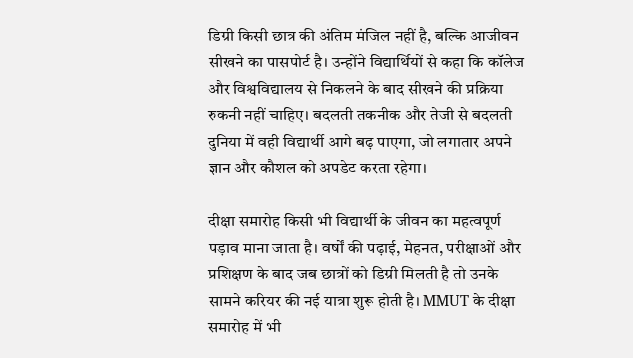डिग्री किसी छात्र की अंतिम मंजिल नहीं है, बल्कि आजीवन सीखने का पासपोर्ट है। उन्होंने विद्यार्थियों से कहा कि कॉलेज और विश्वविद्यालय से निकलने के बाद सीखने की प्रक्रिया रुकनी नहीं चाहिए। बदलती तकनीक और तेजी से बदलती दुनिया में वही विद्यार्थी आगे बढ़ पाएगा, जो लगातार अपने ज्ञान और कौशल को अपडेट करता रहेगा।

दीक्षा समारोह किसी भी विद्यार्थी के जीवन का महत्वपूर्ण पड़ाव माना जाता है। वर्षों की पढ़ाई, मेहनत, परीक्षाओं और प्रशिक्षण के बाद जब छात्रों को डिग्री मिलती है तो उनके सामने करियर की नई यात्रा शुरू होती है। MMUT के दीक्षा समारोह में भी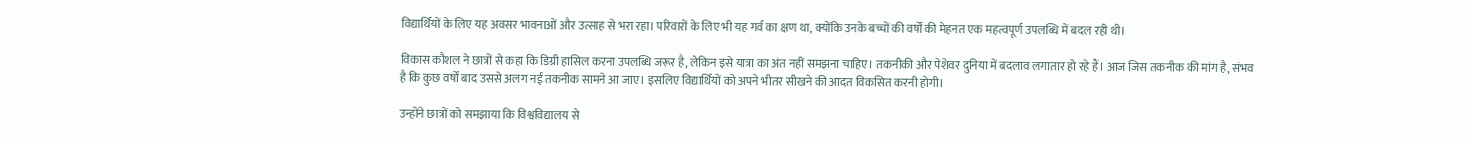विद्यार्थियों के लिए यह अवसर भावनाओं और उत्साह से भरा रहा। परिवारों के लिए भी यह गर्व का क्षण था, क्योंकि उनके बच्चों की वर्षों की मेहनत एक महत्वपूर्ण उपलब्धि में बदल रही थी।

विकास कौशल ने छात्रों से कहा कि डिग्री हासिल करना उपलब्धि जरूर है, लेकिन इसे यात्रा का अंत नहीं समझना चाहिए। तकनीकी और पेशेवर दुनिया में बदलाव लगातार हो रहे हैं। आज जिस तकनीक की मांग है, संभव है कि कुछ वर्षों बाद उससे अलग नई तकनीक सामने आ जाए। इसलिए विद्यार्थियों को अपने भीतर सीखने की आदत विकसित करनी होगी।

उन्होंने छात्रों को समझाया कि विश्वविद्यालय से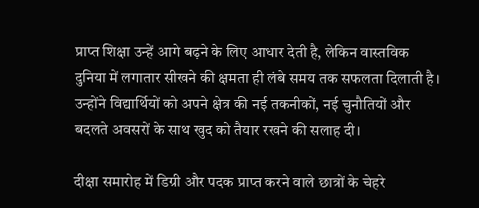प्राप्त शिक्षा उन्हें आगे बढ़ने के लिए आधार देती है, लेकिन वास्तविक दुनिया में लगातार सीखने की क्षमता ही लंबे समय तक सफलता दिलाती है। उन्होंने विद्यार्थियों को अपने क्षेत्र की नई तकनीकों, नई चुनौतियों और बदलते अवसरों के साथ खुद को तैयार रखने की सलाह दी।

दीक्षा समारोह में डिग्री और पदक प्राप्त करने वाले छात्रों के चेहरे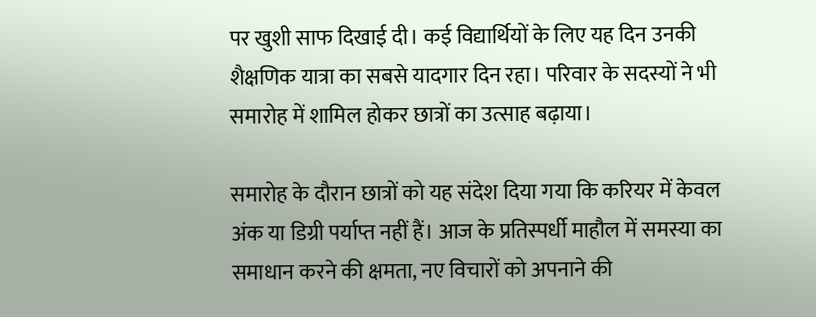पर खुशी साफ दिखाई दी। कई विद्यार्थियों के लिए यह दिन उनकी शैक्षणिक यात्रा का सबसे यादगार दिन रहा। परिवार के सदस्यों ने भी समारोह में शामिल होकर छात्रों का उत्साह बढ़ाया।

समारोह के दौरान छात्रों को यह संदेश दिया गया कि करियर में केवल अंक या डिग्री पर्याप्त नहीं हैं। आज के प्रतिस्पर्धी माहौल में समस्या का समाधान करने की क्षमता, नए विचारों को अपनाने की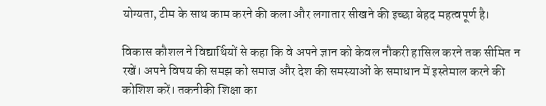योग्यता, टीम के साथ काम करने की कला और लगातार सीखने की इच्छा बेहद महत्वपूर्ण है।

विकास कौशल ने विद्यार्थियों से कहा कि वे अपने ज्ञान को केवल नौकरी हासिल करने तक सीमित न रखें। अपने विषय की समझ को समाज और देश की समस्याओं के समाधान में इस्तेमाल करने की कोशिश करें। तकनीकी शिक्षा का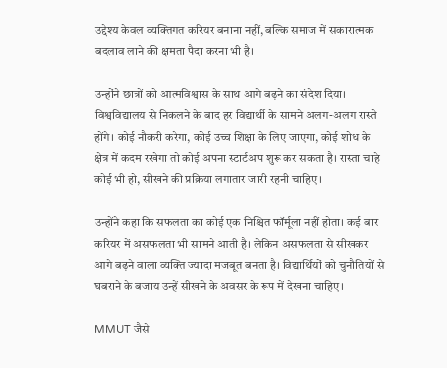उद्देश्य केवल व्यक्तिगत करियर बनाना नहीं, बल्कि समाज में सकारात्मक बदलाव लाने की क्षमता पैदा करना भी है।

उन्होंने छात्रों को आत्मविश्वास के साथ आगे बढ़ने का संदेश दिया। विश्वविद्यालय से निकलने के बाद हर विद्यार्थी के सामने अलग-अलग रास्ते होंगे। कोई नौकरी करेगा, कोई उच्च शिक्षा के लिए जाएगा, कोई शोध के क्षेत्र में कदम रखेगा तो कोई अपना स्टार्टअप शुरू कर सकता है। रास्ता चाहे कोई भी हो, सीखने की प्रक्रिया लगातार जारी रहनी चाहिए।

उन्होंने कहा कि सफलता का कोई एक निश्चित फॉर्मूला नहीं होता। कई बार करियर में असफलता भी सामने आती है। लेकिन असफलता से सीखकर आगे बढ़ने वाला व्यक्ति ज्यादा मजबूत बनता है। विद्यार्थियों को चुनौतियों से घबराने के बजाय उन्हें सीखने के अवसर के रूप में देखना चाहिए।

MMUT जैसे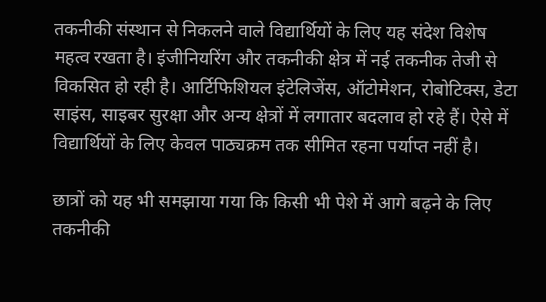तकनीकी संस्थान से निकलने वाले विद्यार्थियों के लिए यह संदेश विशेष महत्व रखता है। इंजीनियरिंग और तकनीकी क्षेत्र में नई तकनीक तेजी से विकसित हो रही है। आर्टिफिशियल इंटेलिजेंस, ऑटोमेशन, रोबोटिक्स, डेटा साइंस, साइबर सुरक्षा और अन्य क्षेत्रों में लगातार बदलाव हो रहे हैं। ऐसे में विद्यार्थियों के लिए केवल पाठ्यक्रम तक सीमित रहना पर्याप्त नहीं है।

छात्रों को यह भी समझाया गया कि किसी भी पेशे में आगे बढ़ने के लिए तकनीकी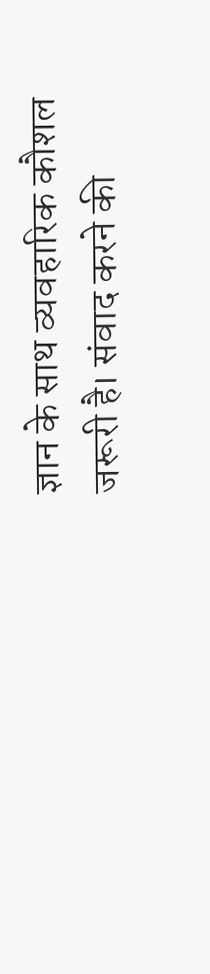ज्ञान के साथ व्यवहारिक कौशल जरूरी है। संवाद करने की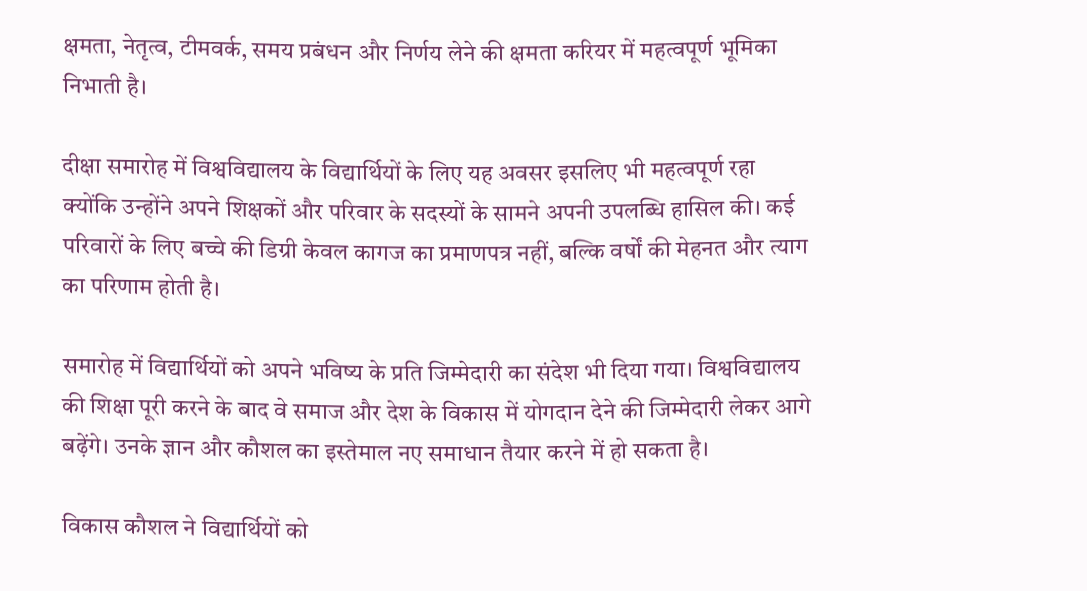क्षमता, नेतृत्व, टीमवर्क, समय प्रबंधन और निर्णय लेने की क्षमता करियर में महत्वपूर्ण भूमिका निभाती है।

दीक्षा समारोह में विश्वविद्यालय के विद्यार्थियों के लिए यह अवसर इसलिए भी महत्वपूर्ण रहा क्योंकि उन्होंने अपने शिक्षकों और परिवार के सदस्यों के सामने अपनी उपलब्धि हासिल की। कई परिवारों के लिए बच्चे की डिग्री केवल कागज का प्रमाणपत्र नहीं, बल्कि वर्षों की मेहनत और त्याग का परिणाम होती है।

समारोह में विद्यार्थियों को अपने भविष्य के प्रति जिम्मेदारी का संदेश भी दिया गया। विश्वविद्यालय की शिक्षा पूरी करने के बाद वे समाज और देश के विकास में योगदान देने की जिम्मेदारी लेकर आगे बढ़ेंगे। उनके ज्ञान और कौशल का इस्तेमाल नए समाधान तैयार करने में हो सकता है।

विकास कौशल ने विद्यार्थियों को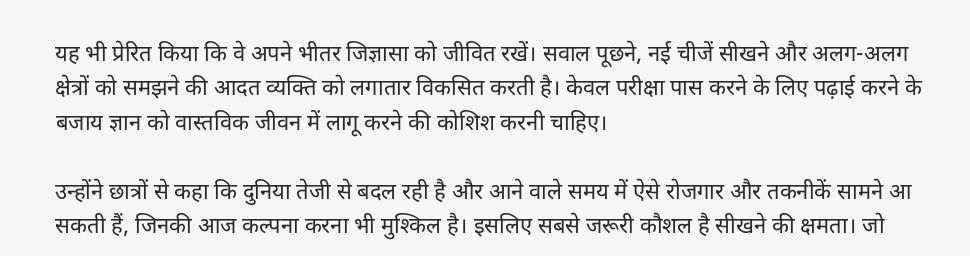यह भी प्रेरित किया कि वे अपने भीतर जिज्ञासा को जीवित रखें। सवाल पूछने, नई चीजें सीखने और अलग-अलग क्षेत्रों को समझने की आदत व्यक्ति को लगातार विकसित करती है। केवल परीक्षा पास करने के लिए पढ़ाई करने के बजाय ज्ञान को वास्तविक जीवन में लागू करने की कोशिश करनी चाहिए।

उन्होंने छात्रों से कहा कि दुनिया तेजी से बदल रही है और आने वाले समय में ऐसे रोजगार और तकनीकें सामने आ सकती हैं, जिनकी आज कल्पना करना भी मुश्किल है। इसलिए सबसे जरूरी कौशल है सीखने की क्षमता। जो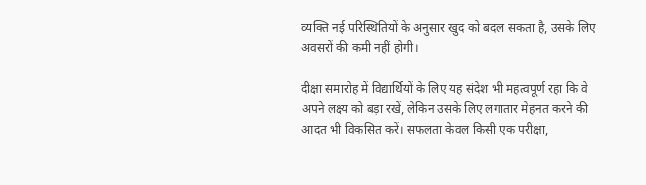व्यक्ति नई परिस्थितियों के अनुसार खुद को बदल सकता है, उसके लिए अवसरों की कमी नहीं होगी।

दीक्षा समारोह में विद्यार्थियों के लिए यह संदेश भी महत्वपूर्ण रहा कि वे अपने लक्ष्य को बड़ा रखें, लेकिन उसके लिए लगातार मेहनत करने की आदत भी विकसित करें। सफलता केवल किसी एक परीक्षा,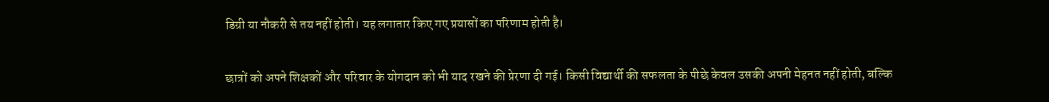डिग्री या नौकरी से तय नहीं होती। यह लगातार किए गए प्रयासों का परिणाम होती है।

छात्रों को अपने शिक्षकों और परिवार के योगदान को भी याद रखने की प्रेरणा दी गई। किसी विद्यार्थी की सफलता के पीछे केवल उसकी अपनी मेहनत नहीं होती, बल्कि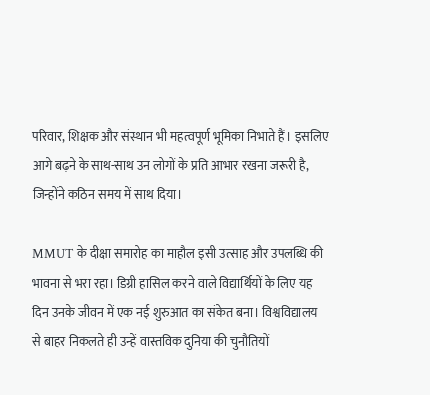परिवार, शिक्षक और संस्थान भी महत्वपूर्ण भूमिका निभाते हैं। इसलिए आगे बढ़ने के साथ-साथ उन लोगों के प्रति आभार रखना जरूरी है, जिन्होंने कठिन समय में साथ दिया।

MMUT के दीक्षा समारोह का माहौल इसी उत्साह और उपलब्धि की भावना से भरा रहा। डिग्री हासिल करने वाले विद्यार्थियों के लिए यह दिन उनके जीवन में एक नई शुरुआत का संकेत बना। विश्वविद्यालय से बाहर निकलते ही उन्हें वास्तविक दुनिया की चुनौतियों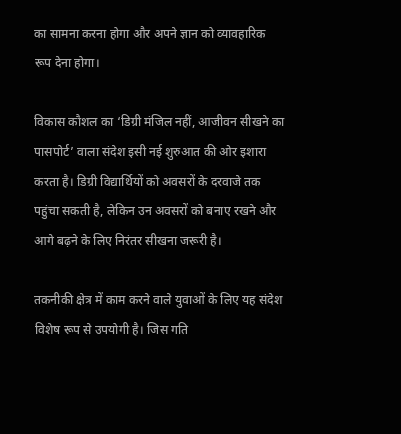का सामना करना होगा और अपने ज्ञान को व्यावहारिक रूप देना होगा।

विकास कौशल का ‘डिग्री मंजिल नहीं, आजीवन सीखने का पासपोर्ट’ वाला संदेश इसी नई शुरुआत की ओर इशारा करता है। डिग्री विद्यार्थियों को अवसरों के दरवाजे तक पहुंचा सकती है, लेकिन उन अवसरों को बनाए रखने और आगे बढ़ने के लिए निरंतर सीखना जरूरी है।

तकनीकी क्षेत्र में काम करने वाले युवाओं के लिए यह संदेश विशेष रूप से उपयोगी है। जिस गति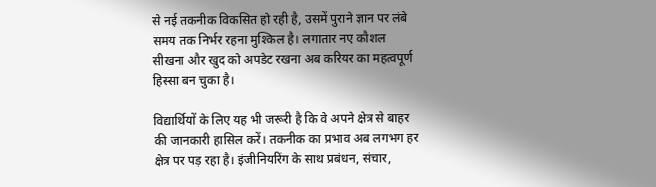से नई तकनीक विकसित हो रही है, उसमें पुराने ज्ञान पर लंबे समय तक निर्भर रहना मुश्किल है। लगातार नए कौशल सीखना और खुद को अपडेट रखना अब करियर का महत्वपूर्ण हिस्सा बन चुका है।

विद्यार्थियों के लिए यह भी जरूरी है कि वे अपने क्षेत्र से बाहर की जानकारी हासिल करें। तकनीक का प्रभाव अब लगभग हर क्षेत्र पर पड़ रहा है। इंजीनियरिंग के साथ प्रबंधन, संचार,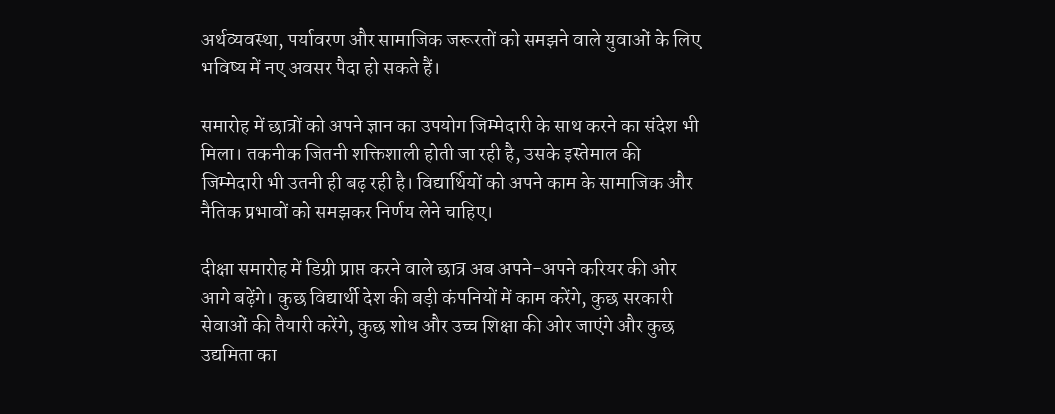अर्थव्यवस्था, पर्यावरण और सामाजिक जरूरतों को समझने वाले युवाओं के लिए भविष्य में नए अवसर पैदा हो सकते हैं।

समारोह में छात्रों को अपने ज्ञान का उपयोग जिम्मेदारी के साथ करने का संदेश भी मिला। तकनीक जितनी शक्तिशाली होती जा रही है, उसके इस्तेमाल की जिम्मेदारी भी उतनी ही बढ़ रही है। विद्यार्थियों को अपने काम के सामाजिक और नैतिक प्रभावों को समझकर निर्णय लेने चाहिए।

दीक्षा समारोह में डिग्री प्राप्त करने वाले छात्र अब अपने-अपने करियर की ओर आगे बढ़ेंगे। कुछ विद्यार्थी देश की बड़ी कंपनियों में काम करेंगे, कुछ सरकारी सेवाओं की तैयारी करेंगे, कुछ शोध और उच्च शिक्षा की ओर जाएंगे और कुछ उद्यमिता का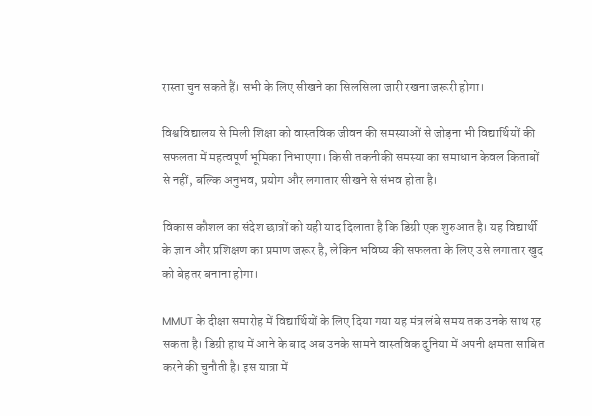रास्ता चुन सकते हैं। सभी के लिए सीखने का सिलसिला जारी रखना जरूरी होगा।

विश्वविद्यालय से मिली शिक्षा को वास्तविक जीवन की समस्याओं से जोड़ना भी विद्यार्थियों की सफलता में महत्वपूर्ण भूमिका निभाएगा। किसी तकनीकी समस्या का समाधान केवल किताबों से नहीं, बल्कि अनुभव, प्रयोग और लगातार सीखने से संभव होता है।

विकास कौशल का संदेश छात्रों को यही याद दिलाता है कि डिग्री एक शुरुआत है। यह विद्यार्थी के ज्ञान और प्रशिक्षण का प्रमाण जरूर है, लेकिन भविष्य की सफलता के लिए उसे लगातार खुद को बेहतर बनाना होगा।

MMUT के दीक्षा समारोह में विद्यार्थियों के लिए दिया गया यह मंत्र लंबे समय तक उनके साथ रह सकता है। डिग्री हाथ में आने के बाद अब उनके सामने वास्तविक दुनिया में अपनी क्षमता साबित करने की चुनौती है। इस यात्रा में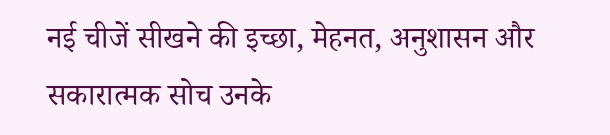नई चीजें सीखने की इच्छा, मेहनत, अनुशासन और सकारात्मक सोच उनके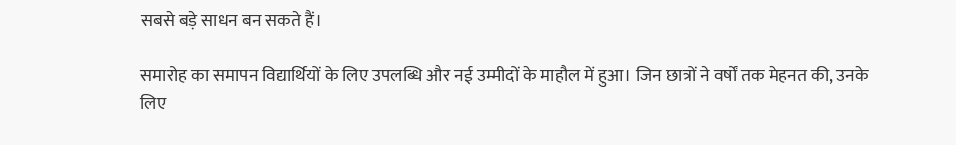सबसे बड़े साधन बन सकते हैं।

समारोह का समापन विद्यार्थियों के लिए उपलब्धि और नई उम्मीदों के माहौल में हुआ। जिन छात्रों ने वर्षों तक मेहनत की, उनके लिए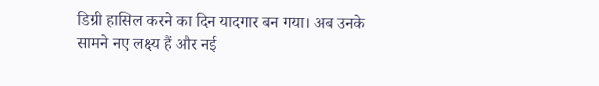डिग्री हासिल करने का दिन यादगार बन गया। अब उनके सामने नए लक्ष्य हैं और नई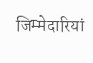जिम्मेदारियां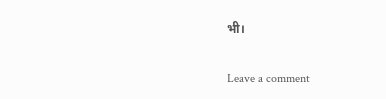भी।

Leave a comment